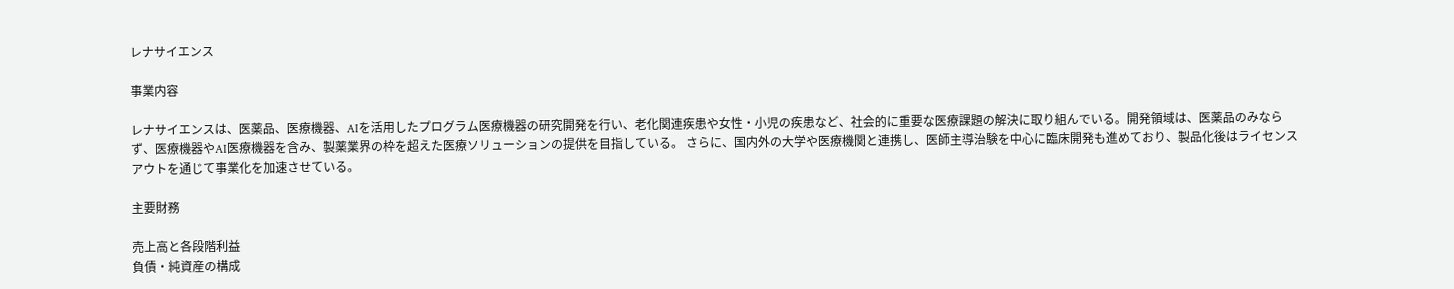レナサイエンス

事業内容

レナサイエンスは、医薬品、医療機器、AIを活用したプログラム医療機器の研究開発を行い、老化関連疾患や女性・小児の疾患など、社会的に重要な医療課題の解決に取り組んでいる。開発領域は、医薬品のみならず、医療機器やAI医療機器を含み、製薬業界の枠を超えた医療ソリューションの提供を目指している。 さらに、国内外の大学や医療機関と連携し、医師主導治験を中心に臨床開発も進めており、製品化後はライセンスアウトを通じて事業化を加速させている。

主要財務

売上高と各段階利益
負債・純資産の構成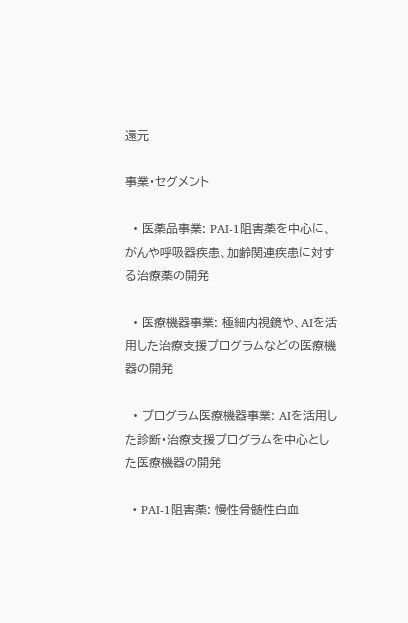還元

事業・セグメント

  • 医薬品事業: PAI-1阻害薬を中心に、がんや呼吸器疾患、加齢関連疾患に対する治療薬の開発

  • 医療機器事業: 極細内視鏡や、AIを活用した治療支援プログラムなどの医療機器の開発

  • プログラム医療機器事業: AIを活用した診断・治療支援プログラムを中心とした医療機器の開発

  • PAI-1阻害薬: 慢性骨髄性白血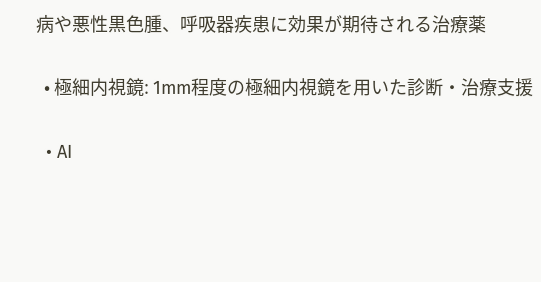病や悪性黒色腫、呼吸器疾患に効果が期待される治療薬

  • 極細内視鏡: 1mm程度の極細内視鏡を用いた診断・治療支援

  • AI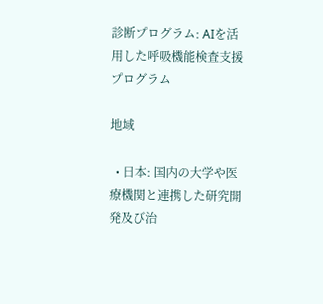診断プログラム: AIを活用した呼吸機能検査支援プログラム

地域

  • 日本: 国内の大学や医療機関と連携した研究開発及び治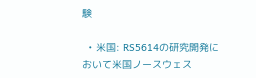験

  • 米国: RS5614の研究開発において米国ノースウェス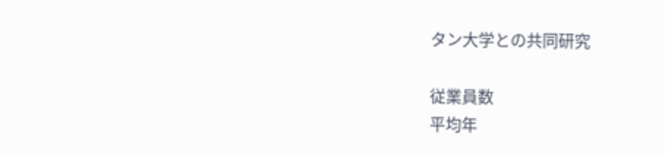タン大学との共同研究

従業員数
平均年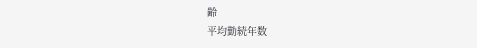齢
平均勤続年数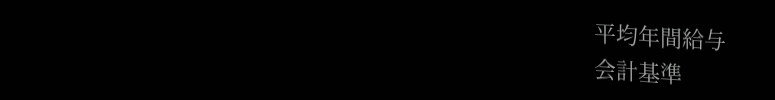平均年間給与
会計基準